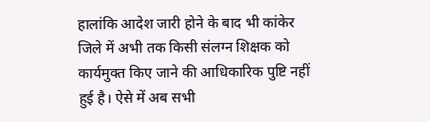हालांकि आदेश जारी होने के बाद भी कांकेर जिले में अभी तक किसी संलग्न शिक्षक को कार्यमुक्त किए जाने की आधिकारिक पुष्टि नहीं हुई है। ऐसे में अब सभी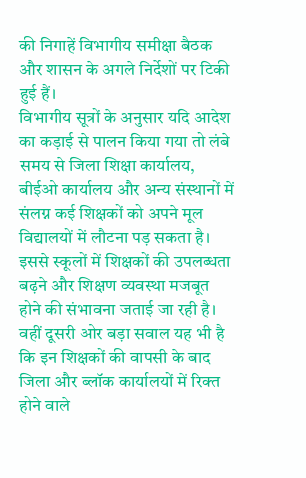की निगाहें विभागीय समीक्षा बैठक और शासन के अगले निर्देशों पर टिकी हुई हैं।
विभागीय सूत्रों के अनुसार यदि आदेश का कड़ाई से पालन किया गया तो लंबे समय से जिला शिक्षा कार्यालय, बीईओ कार्यालय और अन्य संस्थानों में संलग्न कई शिक्षकों को अपने मूल विद्यालयों में लौटना पड़ सकता है। इससे स्कूलों में शिक्षकों की उपलब्धता बढ़ने और शिक्षण व्यवस्था मजबूत होने की संभावना जताई जा रही है।
वहीं दूसरी ओर बड़ा सवाल यह भी है कि इन शिक्षकों की वापसी के बाद जिला और ब्लॉक कार्यालयों में रिक्त होने वाले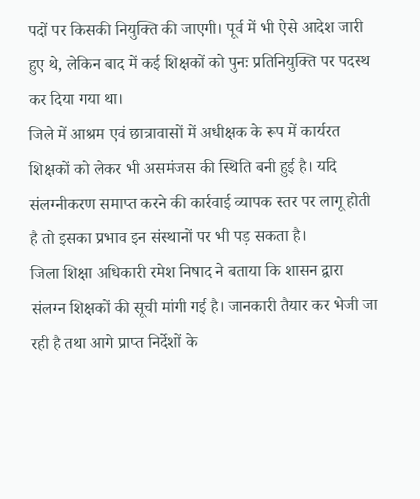पदों पर किसकी नियुक्ति की जाएगी। पूर्व में भी ऐसे आदेश जारी हुए थे, लेकिन बाद में कई शिक्षकों को पुनः प्रतिनियुक्ति पर पदस्थ कर दिया गया था।
जिले में आश्रम एवं छात्रावासों में अधीक्षक के रूप में कार्यरत शिक्षकों को लेकर भी असमंजस की स्थिति बनी हुई है। यदि संलग्नीकरण समाप्त करने की कार्रवाई व्यापक स्तर पर लागू होती है तो इसका प्रभाव इन संस्थानों पर भी पड़ सकता है।
जिला शिक्षा अधिकारी रमेश निषाद ने बताया कि शासन द्वारा संलग्न शिक्षकों की सूची मांगी गई है। जानकारी तैयार कर भेजी जा रही है तथा आगे प्राप्त निर्देशों के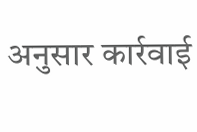अनुसार कार्रवाई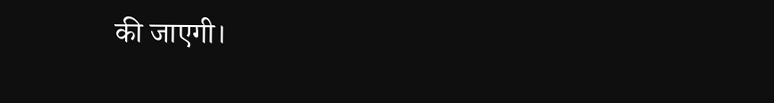की जाएगी।